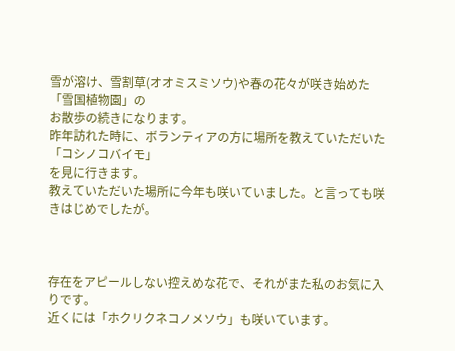雪が溶け、雪割草(オオミスミソウ)や春の花々が咲き始めた「雪国植物園」の
お散歩の続きになります。
昨年訪れた時に、ボランティアの方に場所を教えていただいた「コシノコバイモ」
を見に行きます。
教えていただいた場所に今年も咲いていました。と言っても咲きはじめでしたが。



存在をアピールしない控えめな花で、それがまた私のお気に入りです。
近くには「ホクリクネコノメソウ」も咲いています。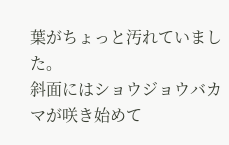葉がちょっと汚れていました。
斜面にはショウジョウバカマが咲き始めて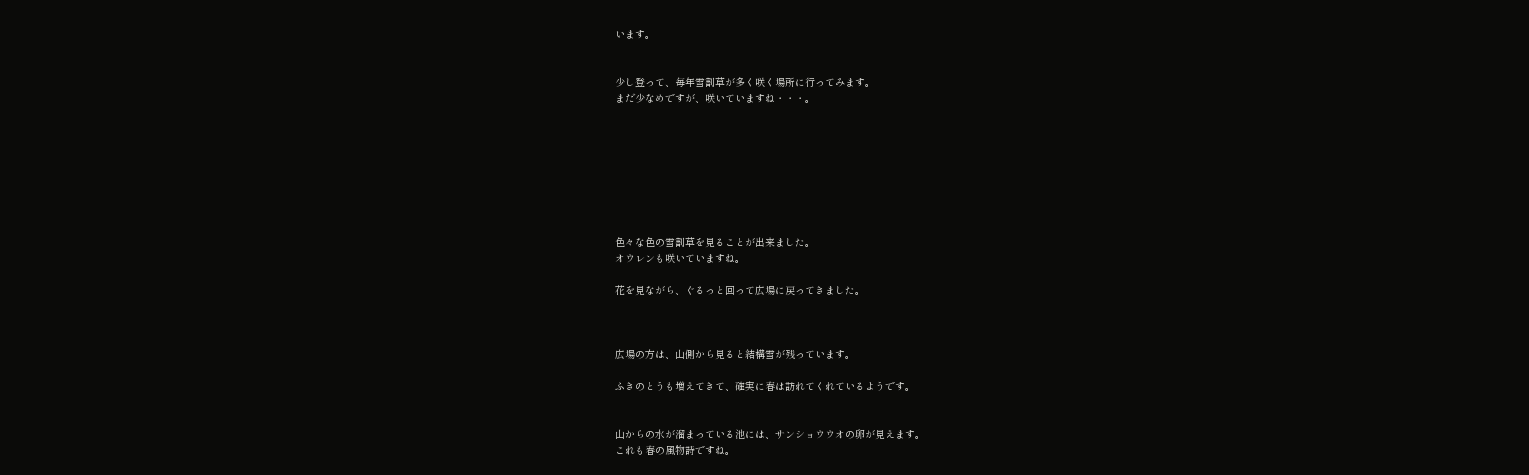います。


少し登って、毎年雪割草が多く咲く場所に行ってみます。
まだ少なめですが、咲いていますね・・・。








色々な色の雪割草を見ることが出来ました。
オウレンも咲いていますね。

花を見ながら、ぐるっと回って広場に戻ってきました。



広場の方は、山側から見ると結構雪が残っています。

ふきのとうも増えてきて、確実に春は訪れてくれているようです。


山からの水が溜まっている池には、サンショウウオの卵が見えます。
これも春の風物詩ですね。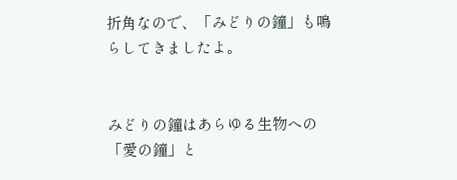折角なので、「みどりの鐘」も鳴らしてきましたよ。


みどりの鐘はあらゆる生物への「愛の鐘」と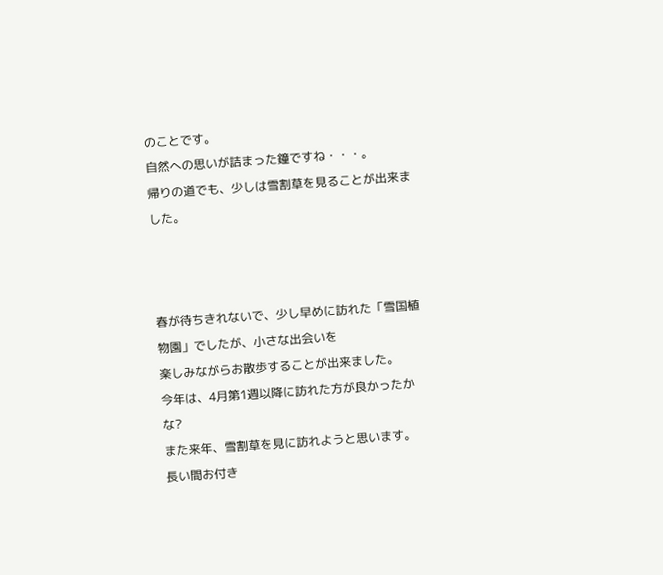のことです。
自然への思いが詰まった鐘ですね・・・。
帰りの道でも、少しは雪割草を見ることが出来ました。



春が待ちきれないで、少し早めに訪れた「雪国植物園」でしたが、小さな出会いを
楽しみながらお散歩することが出来ました。
今年は、4月第1週以降に訪れた方が良かったかな?
また来年、雪割草を見に訪れようと思います。
長い間お付き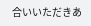合いいただきあ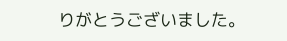りがとうございました。